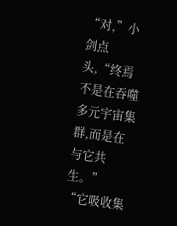“对,”小剑点头,“终焉不是在吞噬多元宇宙集群,而是在与它共生。”
“它吸收集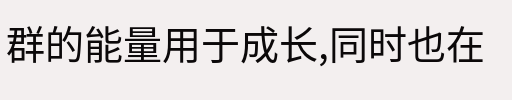群的能量用于成长,同时也在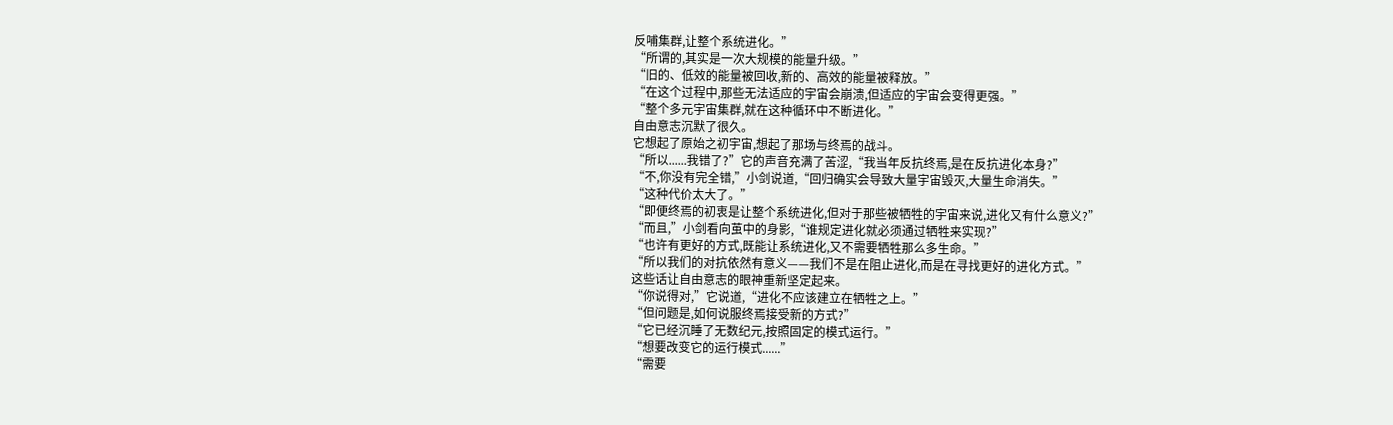反哺集群,让整个系统进化。”
“所谓的,其实是一次大规模的能量升级。”
“旧的、低效的能量被回收,新的、高效的能量被释放。”
“在这个过程中,那些无法适应的宇宙会崩溃,但适应的宇宙会变得更强。”
“整个多元宇宙集群,就在这种循环中不断进化。”
自由意志沉默了很久。
它想起了原始之初宇宙,想起了那场与终焉的战斗。
“所以......我错了?”它的声音充满了苦涩,“我当年反抗终焉,是在反抗进化本身?”
“不,你没有完全错,”小剑说道,“回归确实会导致大量宇宙毁灭,大量生命消失。”
“这种代价太大了。”
“即便终焉的初衷是让整个系统进化,但对于那些被牺牲的宇宙来说,进化又有什么意义?”
“而且,”小剑看向茧中的身影,“谁规定进化就必须通过牺牲来实现?”
“也许有更好的方式,既能让系统进化,又不需要牺牲那么多生命。”
“所以我们的对抗依然有意义——我们不是在阻止进化,而是在寻找更好的进化方式。”
这些话让自由意志的眼神重新坚定起来。
“你说得对,”它说道,“进化不应该建立在牺牲之上。”
“但问题是,如何说服终焉接受新的方式?”
“它已经沉睡了无数纪元,按照固定的模式运行。”
“想要改变它的运行模式......”
“需要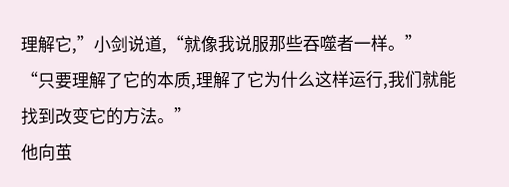理解它,”小剑说道,“就像我说服那些吞噬者一样。”
“只要理解了它的本质,理解了它为什么这样运行,我们就能找到改变它的方法。”
他向茧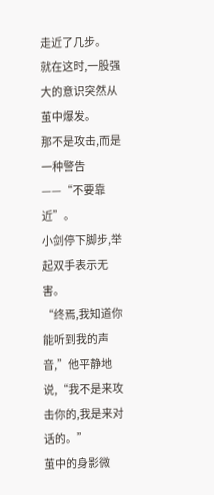走近了几步。
就在这时,一股强大的意识突然从茧中爆发。
那不是攻击,而是一种警告——“不要靠近”。
小剑停下脚步,举起双手表示无害。
“终焉,我知道你能听到我的声音,”他平静地说,“我不是来攻击你的,我是来对话的。”
茧中的身影微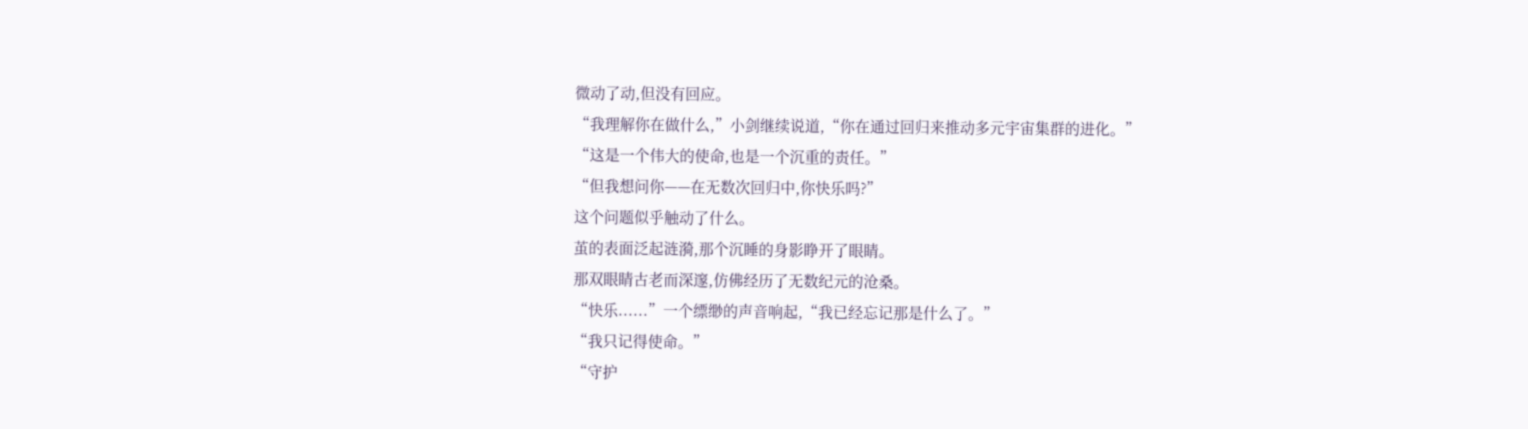微动了动,但没有回应。
“我理解你在做什么,”小剑继续说道,“你在通过回归来推动多元宇宙集群的进化。”
“这是一个伟大的使命,也是一个沉重的责任。”
“但我想问你——在无数次回归中,你快乐吗?”
这个问题似乎触动了什么。
茧的表面泛起涟漪,那个沉睡的身影睁开了眼睛。
那双眼睛古老而深邃,仿佛经历了无数纪元的沧桑。
“快乐......”一个缥缈的声音响起,“我已经忘记那是什么了。”
“我只记得使命。”
“守护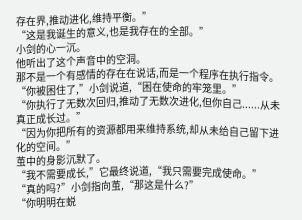存在界,推动进化,维持平衡。”
“这是我诞生的意义,也是我存在的全部。”
小剑的心一沉。
他听出了这个声音中的空洞。
那不是一个有感情的存在在说话,而是一个程序在执行指令。
“你被困住了,”小剑说道,“困在使命的牢笼里。”
“你执行了无数次回归,推动了无数次进化,但你自己......从未真正成长过。”
“因为你把所有的资源都用来维持系统,却从未给自己留下进化的空间。”
茧中的身影沉默了。
“我不需要成长,”它最终说道,“我只需要完成使命。”
“真的吗?”小剑指向茧,“那这是什么?”
“你明明在蜕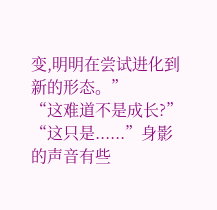变,明明在尝试进化到新的形态。”
“这难道不是成长?”
“这只是......”身影的声音有些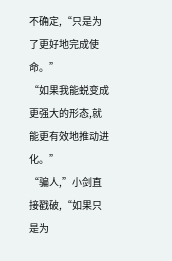不确定,“只是为了更好地完成使命。”
“如果我能蜕变成更强大的形态,就能更有效地推动进化。”
“骗人,”小剑直接戳破,“如果只是为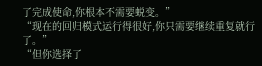了完成使命,你根本不需要蜕变。”
“现在的回归模式运行得很好,你只需要继续重复就行了。”
“但你选择了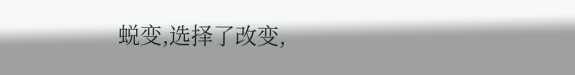蜕变,选择了改变,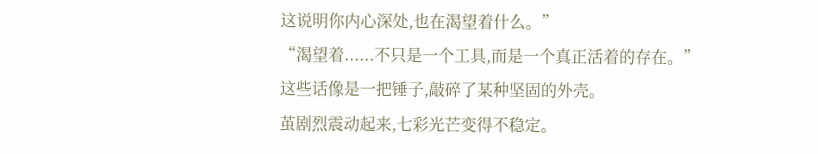这说明你内心深处,也在渴望着什么。”
“渴望着......不只是一个工具,而是一个真正活着的存在。”
这些话像是一把锤子,敲碎了某种坚固的外壳。
茧剧烈震动起来,七彩光芒变得不稳定。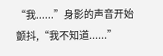“我......”身影的声音开始颤抖,“我不知道......”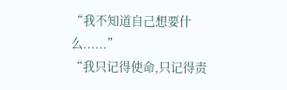“我不知道自己想要什么......”
“我只记得使命,只记得责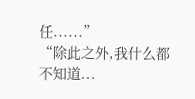任......”
“除此之外,我什么都不知道...